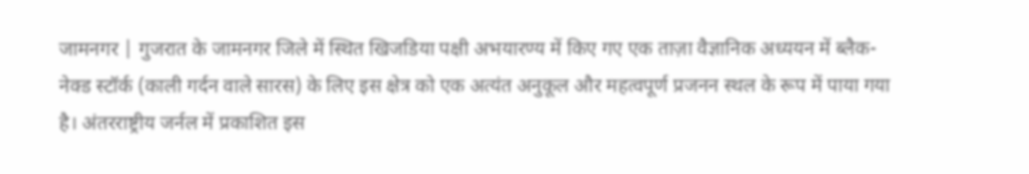जामनगर | गुजरात के जामनगर जिले में स्थित खिजडिया पक्षी अभयारण्य में किए गए एक ताज़ा वैज्ञानिक अध्ययन में ब्लैक-नेक्ड स्टॉर्क (काली गर्दन वाले सारस) के लिए इस क्षेत्र को एक अत्यंत अनुकूल और महत्वपूर्ण प्रजनन स्थल के रूप में पाया गया है। अंतरराष्ट्रीय जर्नल में प्रकाशित इस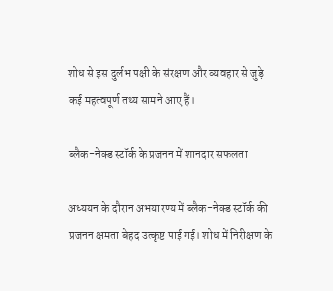शोध से इस दुर्लभ पक्षी के संरक्षण और व्यवहार से जुड़े कई महत्वपूर्ण तथ्य सामने आए हैं।

ब्लैक-नेक्ड स्टॉर्क के प्रजनन में शानदार सफलता

अध्ययन के दौरान अभयारण्य में ब्लैक-नेक्ड स्टॉर्क की प्रजनन क्षमता बेहद उत्कृष्ट पाई गई। शोध में निरीक्षण के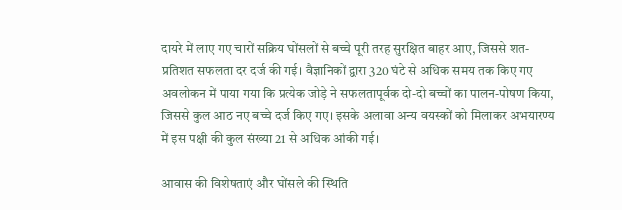दायरे में लाए गए चारों सक्रिय घोंसलों से बच्चे पूरी तरह सुरक्षित बाहर आए, जिससे शत-प्रतिशत सफलता दर दर्ज की गई। वैज्ञानिकों द्वारा 320 घंटे से अधिक समय तक किए गए अवलोकन में पाया गया कि प्रत्येक जोड़े ने सफलतापूर्वक दो-दो बच्चों का पालन-पोषण किया, जिससे कुल आठ नए बच्चे दर्ज किए गए। इसके अलावा अन्य वयस्कों को मिलाकर अभयारण्य में इस पक्षी की कुल संख्या 21 से अधिक आंकी गई।

आवास की विशेषताएं और घोंसले की स्थिति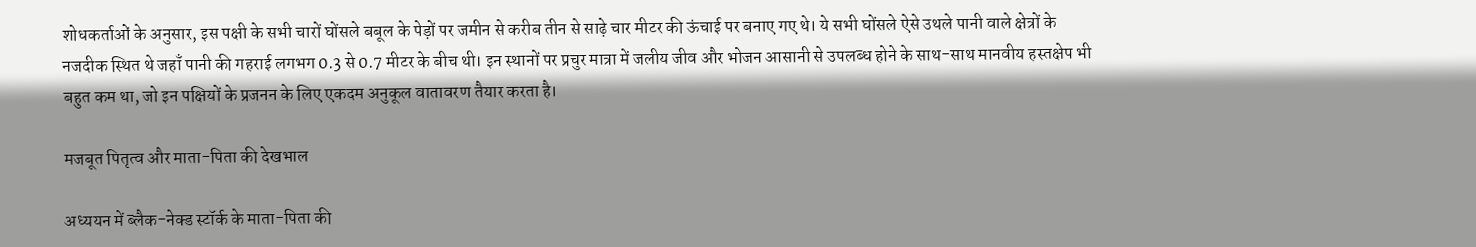शोधकर्ताओं के अनुसार, इस पक्षी के सभी चारों घोंसले बबूल के पेड़ों पर जमीन से करीब तीन से साढ़े चार मीटर की ऊंचाई पर बनाए गए थे। ये सभी घोंसले ऐसे उथले पानी वाले क्षेत्रों के नजदीक स्थित थे जहाँ पानी की गहराई लगभग 0.3 से 0.7 मीटर के बीच थी। इन स्थानों पर प्रचुर मात्रा में जलीय जीव और भोजन आसानी से उपलब्ध होने के साथ-साथ मानवीय हस्तक्षेप भी बहुत कम था, जो इन पक्षियों के प्रजनन के लिए एकदम अनुकूल वातावरण तैयार करता है।

मजबूत पितृत्व और माता-पिता की देखभाल

अध्ययन में ब्लैक-नेक्ड स्टॉर्क के माता-पिता की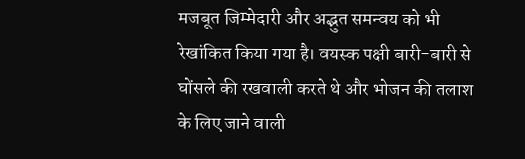मजबूत जिम्मेदारी और अद्भुत समन्वय को भी रेखांकित किया गया है। वयस्क पक्षी बारी-बारी से घोंसले की रखवाली करते थे और भोजन की तलाश के लिए जाने वाली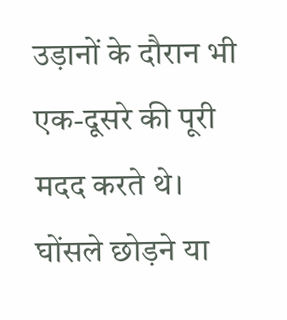उड़ानों के दौरान भी एक-दूसरे की पूरी मदद करते थे। घोंसले छोड़ने या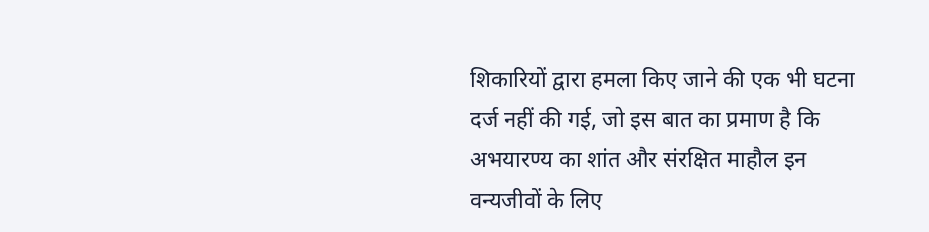शिकारियों द्वारा हमला किए जाने की एक भी घटना दर्ज नहीं की गई, जो इस बात का प्रमाण है कि अभयारण्य का शांत और संरक्षित माहौल इन वन्यजीवों के लिए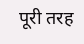पूरी तरह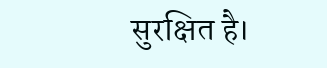सुरक्षित है।